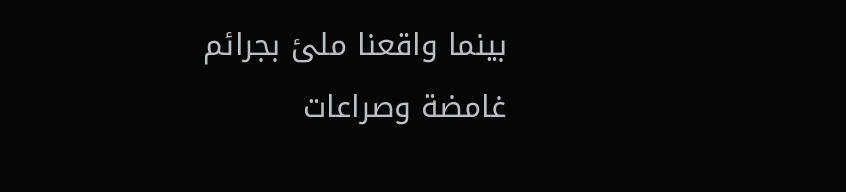بينما واقعنا ملئ بجرائم غامضة وصراعات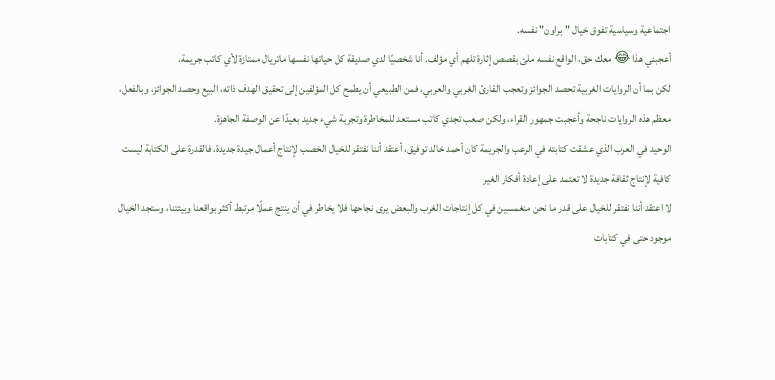اجتماعية وسياسية تفوق خيال "براون" نفسه.
أعجبني هذا 😂 معك حق، الواقع نفسه ملئ بقصص إثارة تلهم أي مؤلف. أنا شخصيًا لدي صديقة كل حياتها نفسها ماتريال ممتازة لأي كاتب جريمة.
لكن بما أن الروايات الغربية تحصد الجوائز وتعجب القارئ الغربي والعربي، فمن الطبيعي أن يطمح كل المؤلفين إلى تحقيق الهدف ذاته، البيع وحصد الجوائز، وبالفعل، معظم هذه الروايات ناجحة وأعجبت جمهور القراء، ولكن صعب تجدي كاتب مستعد للمخاطرة وتجربة شيء جديد بعيدًا عن الوصفة الجاهزة.
الوحيد في العرب الذي عشقت كتابته في الرعب والجريمة كان أحمد خالد توفيق، أعتقد أننا نفتقر للخيال الخصب لإنتاج أعمال جيدة جديدة، فالقدرة على الكتابة ليست كافية لإنتاج ثقافة جديدة لا تعتمد على إعادة أفكار الغير
لا اعتقد أننا نفتقر للخيال على قدر ما نحن منغمسين في كل إنتاجات الغرب والبعض يرى نجاحها فلا يخاطر في أن ينتج عملًا مرتبط أكثر بواقعنا وبيئتنا، وستجد الخيال موجود حتى في كتابات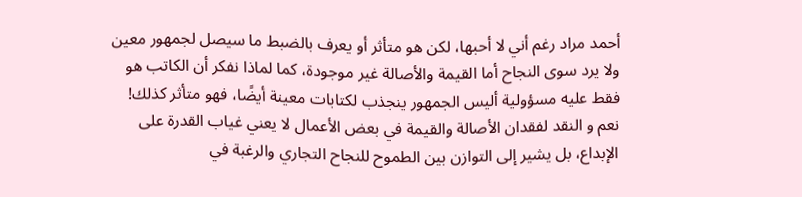أحمد مراد رغم أني لا أحبها، لكن هو متأثر أو يعرف بالضبط ما سيصل لجمهور معين ولا يرد سوى النجاح أما القيمة والأصالة غير موجودة، كما لماذا نفكر أن الكاتب هو فقط عليه مسؤولية أليس الجمهور ينجذب لكتابات معينة أيضًا، فهو متأثر كذلك!
نعم و النقد لفقدان الأصالة والقيمة في بعض الأعمال لا يعني غياب القدرة على الإبداع، بل يشير إلى التوازن بين الطموح للنجاح التجاري والرغبة في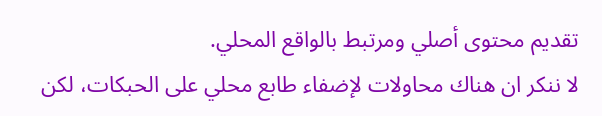تقديم محتوى أصلي ومرتبط بالواقع المحلي.
لا ننكر ان هناك محاولات لإضفاء طابع محلي على الحبكات، لكن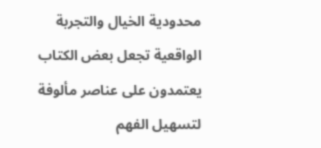محدودية الخيال والتجربة الواقعية تجعل بعض الكتاب يعتمدون على عناصر مألوفة لتسهيل الفهم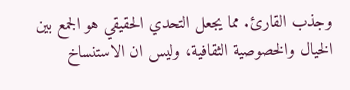وجذب القارئ. مما يجعل التحدي الحقيقي هو الجمع بين الخيال والخصوصية الثقافية، وليس ان الاستنساخ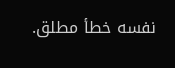نفسه خطأ مطلق.